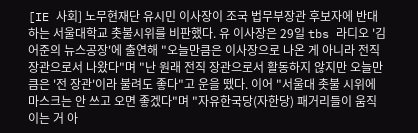[IE 사회] 노무현재단 유시민 이사장이 조국 법무부장관 후보자에 반대하는 서울대학교 촛불시위를 비판했다. 유 이사장은 29일 tbs 라디오 '김어준의 뉴스공장'에 출연해 "오늘만큼은 이사장으로 나온 게 아니라 전직 장관으로서 나왔다"며 "난 원래 전직 장관으로서 활동하지 않지만 오늘만큼은 '전 장관'이라 불려도 좋다"고 운을 뗐다. 이어 "서울대 촛불 시위에 마스크는 안 쓰고 오면 좋겠다"며 "자유한국당(자한당) 패거리들이 움직이는 거 아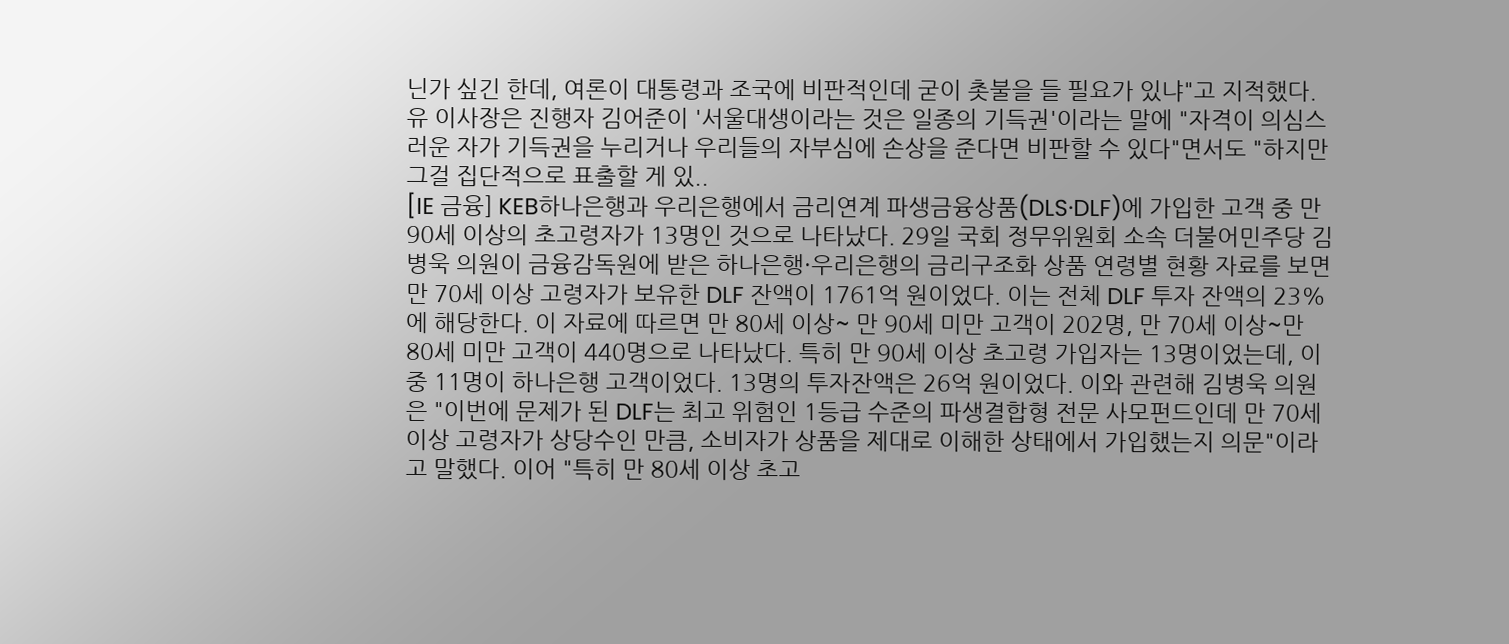닌가 싶긴 한데, 여론이 대통령과 조국에 비판적인데 굳이 촛불을 들 필요가 있냐"고 지적했다. 유 이사장은 진행자 김어준이 '서울대생이라는 것은 일종의 기득권'이라는 말에 "자격이 의심스러운 자가 기득권을 누리거나 우리들의 자부심에 손상을 준다면 비판할 수 있다"면서도 "하지만 그걸 집단적으로 표출할 게 있..
[IE 금융] KEB하나은행과 우리은행에서 금리연계 파생금융상품(DLS·DLF)에 가입한 고객 중 만 90세 이상의 초고령자가 13명인 것으로 나타났다. 29일 국회 정무위원회 소속 더불어민주당 김병욱 의원이 금융감독원에 받은 하나은행·우리은행의 금리구조화 상품 연령별 현황 자료를 보면 만 70세 이상 고령자가 보유한 DLF 잔액이 1761억 원이었다. 이는 전체 DLF 투자 잔액의 23%에 해당한다. 이 자료에 따르면 만 80세 이상~ 만 90세 미만 고객이 202명, 만 70세 이상~만 80세 미만 고객이 440명으로 나타났다. 특히 만 90세 이상 초고령 가입자는 13명이었는데, 이 중 11명이 하나은행 고객이었다. 13명의 투자잔액은 26억 원이었다. 이와 관련해 김병욱 의원은 "이번에 문제가 된 DLF는 최고 위험인 1등급 수준의 파생결합형 전문 사모펀드인데 만 70세 이상 고령자가 상당수인 만큼, 소비자가 상품을 제대로 이해한 상태에서 가입했는지 의문"이라고 말했다. 이어 "특히 만 80세 이상 초고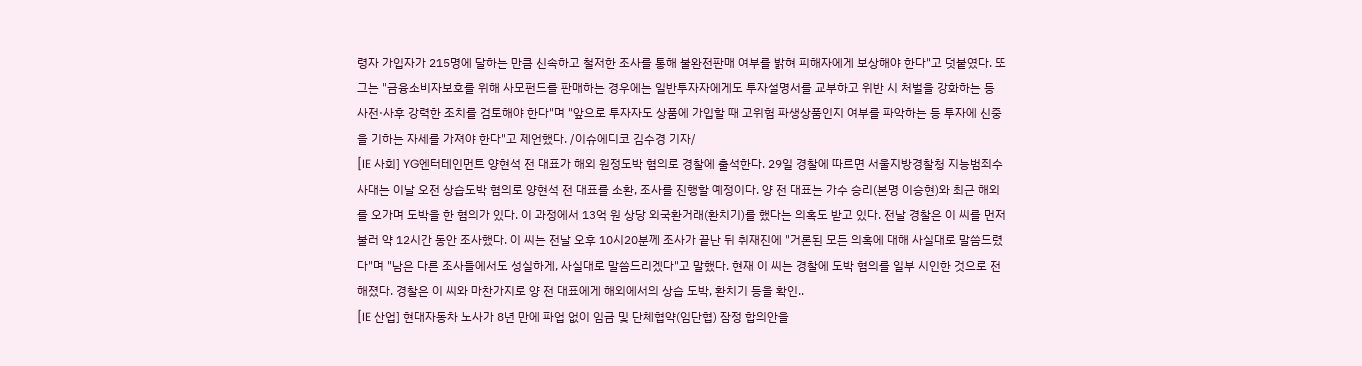령자 가입자가 215명에 달하는 만큼 신속하고 철저한 조사를 통해 불완전판매 여부를 밝혀 피해자에게 보상해야 한다"고 덧붙였다. 또 그는 "금융소비자보호를 위해 사모펀드를 판매하는 경우에는 일반투자자에게도 투자설명서를 교부하고 위반 시 처벌을 강화하는 등 사전·사후 강력한 조치를 검토해야 한다"며 "앞으로 투자자도 상품에 가입할 때 고위험 파생상품인지 여부를 파악하는 등 투자에 신중을 기하는 자세를 가져야 한다"고 제언했다. /이슈에디코 김수경 기자/
[IE 사회] YG엔터테인먼트 양현석 전 대표가 해외 원정도박 혐의로 경찰에 출석한다. 29일 경찰에 따르면 서울지방경찰청 지능범죄수사대는 이날 오전 상습도박 혐의로 양현석 전 대표를 소환, 조사를 진행할 예정이다. 양 전 대표는 가수 승리(본명 이승현)와 최근 해외를 오가며 도박을 한 혐의가 있다. 이 과정에서 13억 원 상당 외국환거래(환치기)를 했다는 의혹도 받고 있다. 전날 경찰은 이 씨를 먼저 불러 약 12시간 동안 조사했다. 이 씨는 전날 오후 10시20분께 조사가 끝난 뒤 취재진에 "거론된 모든 의혹에 대해 사실대로 말씀드렸다"며 "남은 다른 조사들에서도 성실하게, 사실대로 말씀드리겠다"고 말했다. 현재 이 씨는 경찰에 도박 혐의를 일부 시인한 것으로 전해졌다. 경찰은 이 씨와 마찬가지로 양 전 대표에게 해외에서의 상습 도박, 환치기 등을 확인..
[IE 산업] 현대자동차 노사가 8년 만에 파업 없이 임금 및 단체협약(임단협) 잠정 합의안을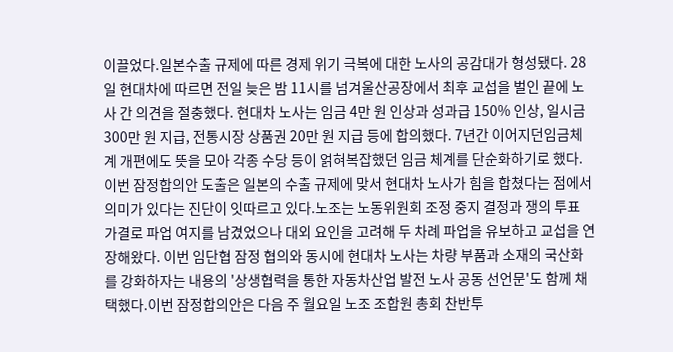이끌었다.일본수출 규제에 따른 경제 위기 극복에 대한 노사의 공감대가 형성됐다. 28일 현대차에 따르면 전일 늦은 밤 11시를 넘겨울산공장에서 최후 교섭을 벌인 끝에 노사 간 의견을 절충했다. 현대차 노사는 임금 4만 원 인상과 성과급 150% 인상, 일시금 300만 원 지급, 전통시장 상품권 20만 원 지급 등에 합의했다. 7년간 이어지던임금체계 개편에도 뜻을 모아 각종 수당 등이 얽혀복잡했던 임금 체계를 단순화하기로 했다. 이번 잠정합의안 도출은 일본의 수출 규제에 맞서 현대차 노사가 힘을 합쳤다는 점에서 의미가 있다는 진단이 잇따르고 있다.노조는 노동위원회 조정 중지 결정과 쟁의 투표 가결로 파업 여지를 남겼었으나 대외 요인을 고려해 두 차례 파업을 유보하고 교섭을 연장해왔다. 이번 임단협 잠정 협의와 동시에 현대차 노사는 차량 부품과 소재의 국산화를 강화하자는 내용의 '상생협력을 통한 자동차산업 발전 노사 공동 선언문'도 함께 채택했다.이번 잠정합의안은 다음 주 월요일 노조 조합원 총회 찬반투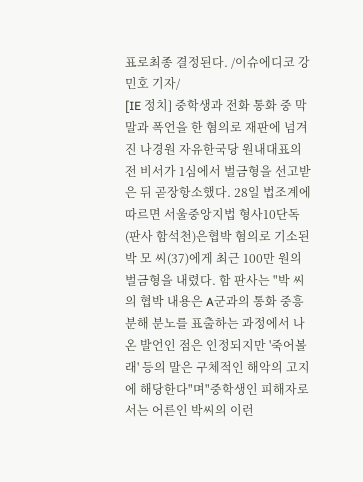표로최종 결정된다. /이슈에디코 강민호 기자/
[IE 정치] 중학생과 전화 통화 중 막말과 폭언을 한 혐의로 재판에 넘겨진 나경원 자유한국당 원내대표의 전 비서가 1심에서 벌금형을 선고받은 뒤 곧장항소했다. 28일 법조계에 따르면 서울중앙지법 형사10단독(판사 함석천)은협박 혐의로 기소된 박 모 씨(37)에게 최근 100만 원의 벌금형을 내렸다. 함 판사는 "박 씨의 협박 내용은 A군과의 통화 중흥분해 분노를 표출하는 과정에서 나온 발언인 점은 인정되지만 '죽어볼래' 등의 말은 구체적인 해악의 고지에 해당한다"며"중학생인 피해자로서는 어른인 박씨의 이런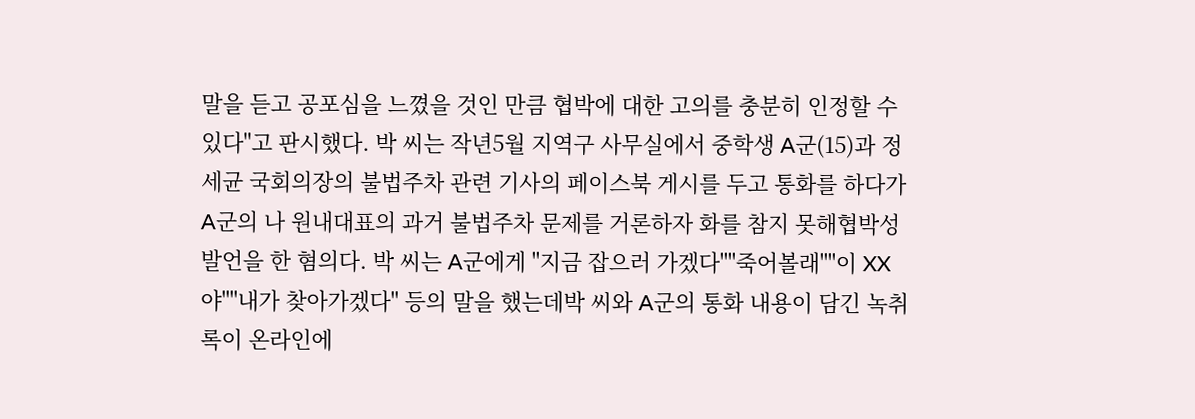말을 듣고 공포심을 느꼈을 것인 만큼 협박에 대한 고의를 충분히 인정할 수 있다"고 판시했다. 박 씨는 작년5월 지역구 사무실에서 중학생 A군(15)과 정세균 국회의장의 불법주차 관련 기사의 페이스북 게시를 두고 통화를 하다가 A군의 나 원내대표의 과거 불법주차 문제를 거론하자 화를 참지 못해협박성 발언을 한 혐의다. 박 씨는 A군에게 "지금 잡으러 가겠다""죽어볼래""이 XX야""내가 찾아가겠다" 등의 말을 했는데박 씨와 A군의 통화 내용이 담긴 녹취록이 온라인에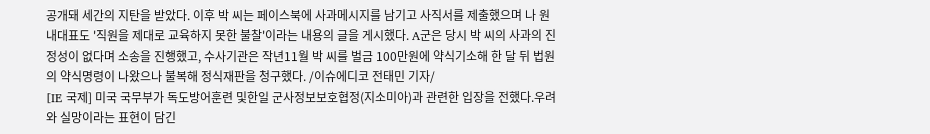공개돼 세간의 지탄을 받았다. 이후 박 씨는 페이스북에 사과메시지를 남기고 사직서를 제출했으며 나 원내대표도 '직원을 제대로 교육하지 못한 불찰'이라는 내용의 글을 게시했다. A군은 당시 박 씨의 사과의 진정성이 없다며 소송을 진행했고, 수사기관은 작년11월 박 씨를 벌금 100만원에 약식기소해 한 달 뒤 법원의 약식명령이 나왔으나 불복해 정식재판을 청구했다. /이슈에디코 전태민 기자/
[IE 국제] 미국 국무부가 독도방어훈련 및한일 군사정보보호협정(지소미아)과 관련한 입장을 전했다.우려와 실망이라는 표현이 담긴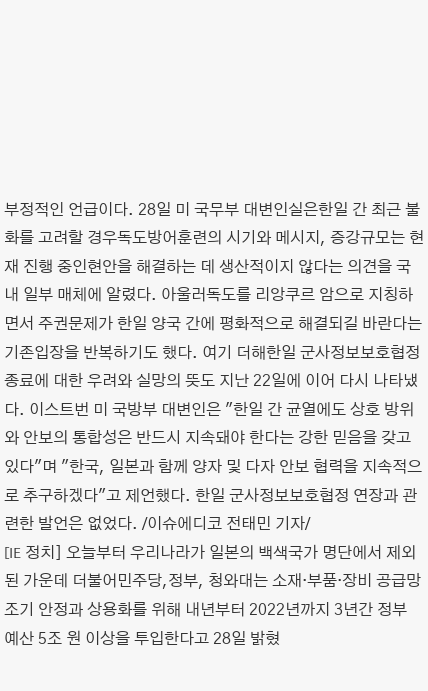부정적인 언급이다. 28일 미 국무부 대변인실은한일 간 최근 불화를 고려할 경우독도방어훈련의 시기와 메시지, 증강규모는 현재 진행 중인현안을 해결하는 데 생산적이지 않다는 의견을 국내 일부 매체에 알렸다. 아울러독도를 리앙쿠르 암으로 지칭하면서 주권문제가 한일 양국 간에 평화적으로 해결되길 바란다는 기존입장을 반복하기도 했다. 여기 더해한일 군사정보보호협정종료에 대한 우려와 실망의 뜻도 지난 22일에 이어 다시 나타냈다. 이스트번 미 국방부 대변인은 "한일 간 균열에도 상호 방위와 안보의 통합성은 반드시 지속돼야 한다는 강한 믿음을 갖고 있다"며 "한국, 일본과 함께 양자 및 다자 안보 협력을 지속적으로 추구하겠다"고 제언했다. 한일 군사정보보호협정 연장과 관련한 발언은 없었다. /이슈에디코 전태민 기자/
[IE 정치] 오늘부터 우리나라가 일본의 백색국가 명단에서 제외된 가운데 더불어민주당,정부, 청와대는 소재·부품·장비 공급망 조기 안정과 상용화를 위해 내년부터 2022년까지 3년간 정부 예산 5조 원 이상을 투입한다고 28일 밝혔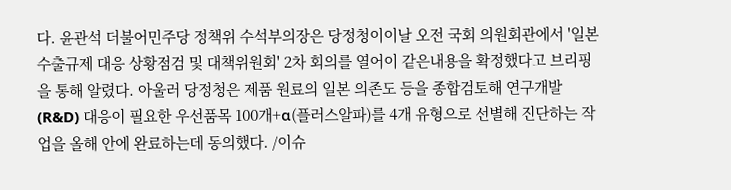다. 윤관석 더불어민주당 정책위 수석부의장은 당정청이이날 오전 국회 의원회관에서 '일본 수출규제 대응 상황점검 및 대책위원회' 2차 회의를 열어이 같은내용을 확정했다고 브리핑을 통해 알렸다. 아울러 당정청은 제품 원료의 일본 의존도 등을 종합검토해 연구개발(R&D) 대응이 필요한 우선품목 100개+α(플러스알파)를 4개 유형으로 선별해 진단하는 작업을 올해 안에 완료하는데 동의했다. /이슈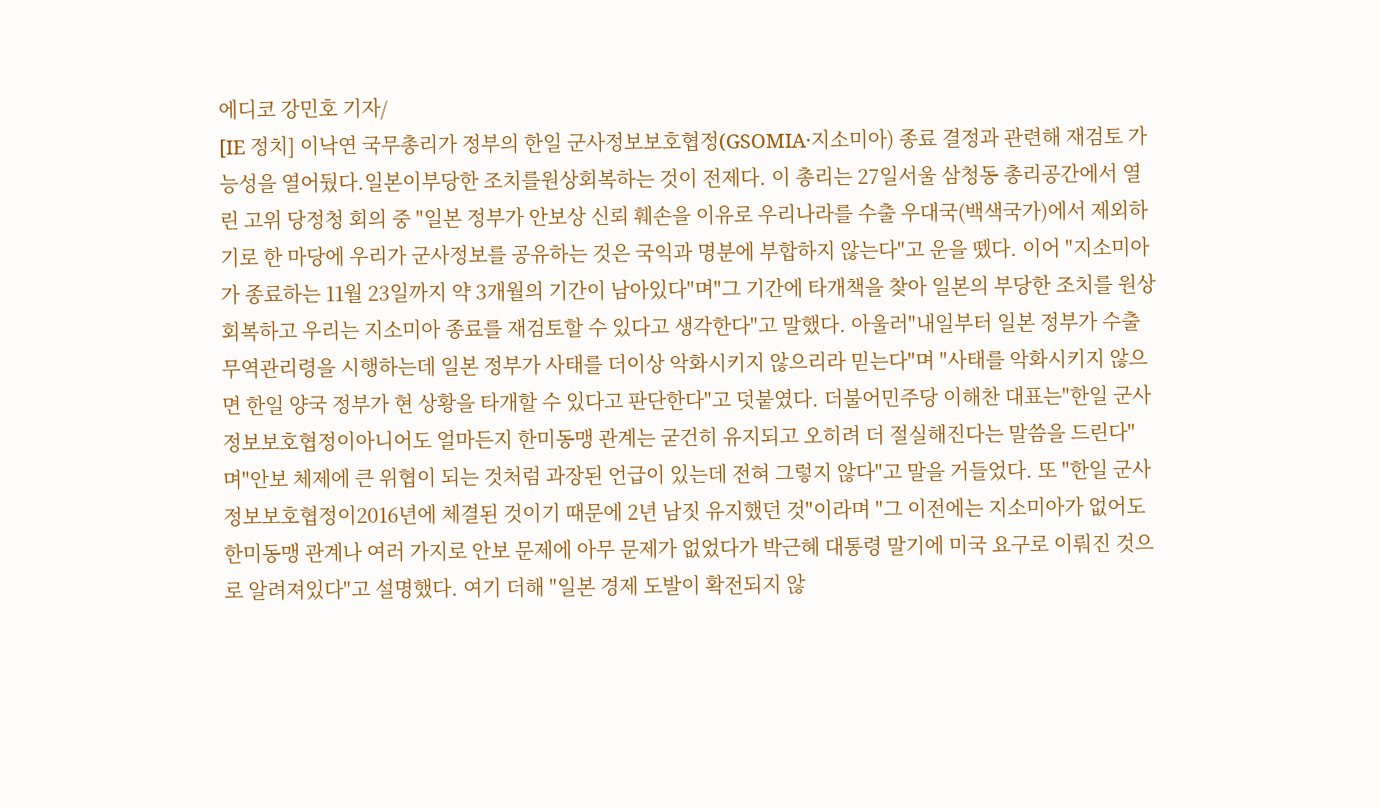에디코 강민호 기자/
[IE 정치] 이낙연 국무총리가 정부의 한일 군사정보보호협정(GSOMIA·지소미아) 종료 결정과 관련해 재검토 가능성을 열어뒀다.일본이부당한 조치를원상회복하는 것이 전제다. 이 총리는 27일서울 삼청동 총리공간에서 열린 고위 당정청 회의 중 "일본 정부가 안보상 신뢰 훼손을 이유로 우리나라를 수출 우대국(백색국가)에서 제외하기로 한 마당에 우리가 군사정보를 공유하는 것은 국익과 명분에 부합하지 않는다"고 운을 뗐다. 이어 "지소미아가 종료하는 11월 23일까지 약 3개월의 기간이 남아있다"며"그 기간에 타개책을 찾아 일본의 부당한 조치를 원상회복하고 우리는 지소미아 종료를 재검토할 수 있다고 생각한다"고 말했다. 아울러"내일부터 일본 정부가 수출무역관리령을 시행하는데 일본 정부가 사태를 더이상 악화시키지 않으리라 믿는다"며 "사태를 악화시키지 않으면 한일 양국 정부가 현 상황을 타개할 수 있다고 판단한다"고 덧붙였다. 더불어민주당 이해찬 대표는"한일 군사정보보호협정이아니어도 얼마든지 한미동맹 관계는 굳건히 유지되고 오히려 더 절실해진다는 말씀을 드린다"며"안보 체제에 큰 위협이 되는 것처럼 과장된 언급이 있는데 전혀 그렇지 않다"고 말을 거들었다. 또 "한일 군사정보보호협정이2016년에 체결된 것이기 때문에 2년 남짓 유지했던 것"이라며 "그 이전에는 지소미아가 없어도 한미동맹 관계나 여러 가지로 안보 문제에 아무 문제가 없었다가 박근혜 대통령 말기에 미국 요구로 이뤄진 것으로 알려져있다"고 설명했다. 여기 더해 "일본 경제 도발이 확전되지 않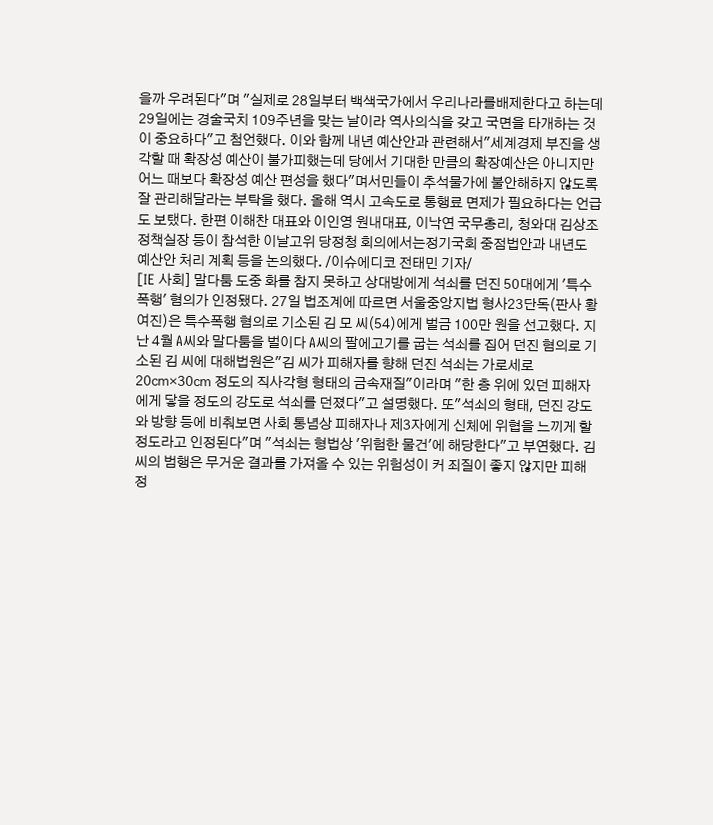을까 우려된다"며 "실제로 28일부터 백색국가에서 우리나라를배제한다고 하는데29일에는 경술국치 109주년을 맞는 날이라 역사의식을 갖고 국면을 타개하는 것이 중요하다"고 첨언했다. 이와 함께 내년 예산안과 관련해서"세계경제 부진을 생각할 때 확장성 예산이 불가피했는데 당에서 기대한 만큼의 확장예산은 아니지만 어느 때보다 확장성 예산 편성을 했다"며서민들이 추석물가에 불안해하지 않도록 잘 관리해달라는 부탁을 했다. 올해 역시 고속도로 통행료 면제가 필요하다는 언급도 보탰다. 한편 이해찬 대표와 이인영 원내대표, 이낙연 국무총리, 청와대 김상조 정책실장 등이 참석한 이날고위 당정청 회의에서는정기국회 중점법안과 내년도 예산안 처리 계획 등을 논의했다. /이슈에디코 전태민 기자/
[IE 사회] 말다툼 도중 화를 참지 못하고 상대방에게 석쇠를 던진 50대에게 '특수폭행' 혐의가 인정됐다. 27일 법조계에 따르면 서울중앙지법 형사23단독(판사 황여진)은 특수폭행 혐의로 기소된 김 모 씨(54)에게 벌금 100만 원을 선고했다. 지난 4월 A씨와 말다툼을 벌이다 A씨의 팔에고기를 굽는 석쇠를 집어 던진 혐의로 기소된 김 씨에 대해법원은"김 씨가 피해자를 향해 던진 석쇠는 가로세로 20㎝×30㎝ 정도의 직사각형 형태의 금속재질"이라며 "한 층 위에 있던 피해자에게 닿을 정도의 강도로 석쇠를 던졌다"고 설명했다. 또"석쇠의 형태, 던진 강도와 방향 등에 비춰보면 사회 통념상 피해자나 제3자에게 신체에 위협을 느끼게 할 정도라고 인정된다"며 "석쇠는 형법상 '위험한 물건'에 해당한다"고 부연했다. 김 씨의 범행은 무거운 결과를 가져올 수 있는 위험성이 커 죄질이 좋지 않지만 피해 정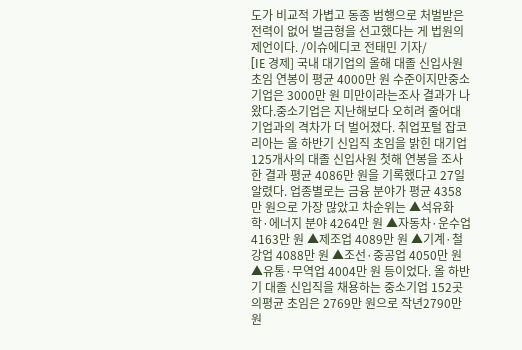도가 비교적 가볍고 동종 범행으로 처벌받은 전력이 없어 벌금형을 선고했다는 게 법원의 제언이다. /이슈에디코 전태민 기자/
[IE 경제] 국내 대기업의 올해 대졸 신입사원 초임 연봉이 평균 4000만 원 수준이지만중소기업은 3000만 원 미만이라는조사 결과가 나왔다.중소기업은 지난해보다 오히려 줄어대기업과의 격차가 더 벌어졌다. 취업포털 잡코리아는 올 하반기 신입직 초임을 밝힌 대기업 125개사의 대졸 신입사원 첫해 연봉을 조사한 결과 평균 4086만 원을 기록했다고 27일 알렸다. 업종별로는 금융 분야가 평균 4358만 원으로 가장 많았고 차순위는 ▲석유화학·에너지 분야 4264만 원 ▲자동차·운수업 4163만 원 ▲제조업 4089만 원 ▲기계·철강업 4088만 원 ▲조선·중공업 4050만 원 ▲유통·무역업 4004만 원 등이었다. 올 하반기 대졸 신입직을 채용하는 중소기업 152곳의평균 초임은 2769만 원으로 작년2790만 원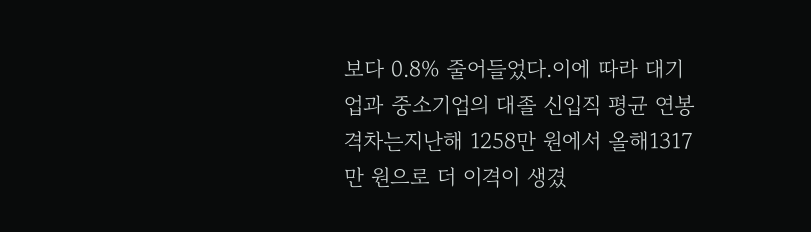보다 0.8% 줄어들었다.이에 따라 대기업과 중소기업의 대졸 신입직 평균 연봉 격차는지난해 1258만 원에서 올해1317만 원으로 더 이격이 생겼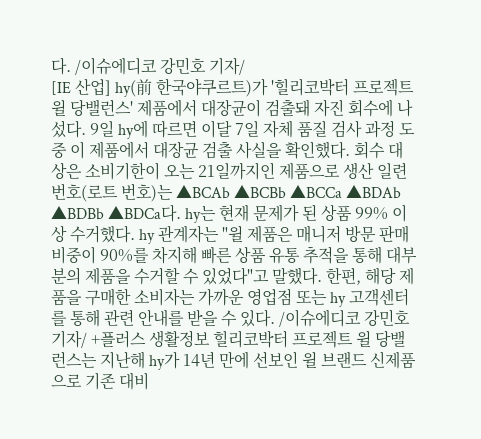다. /이슈에디코 강민호 기자/
[IE 산업] hy(前 한국야쿠르트)가 '힐리코박터 프로젝트 윌 당밸런스' 제품에서 대장균이 검출돼 자진 회수에 나섰다. 9일 hy에 따르면 이달 7일 자체 품질 검사 과정 도중 이 제품에서 대장균 검출 사실을 확인했다. 회수 대상은 소비기한이 오는 21일까지인 제품으로 생산 일련번호(로트 번호)는 ▲BCAb ▲BCBb ▲BCCa ▲BDAb ▲BDBb ▲BDCa다. hy는 현재 문제가 된 상품 99% 이상 수거했다. hy 관계자는 "윌 제품은 매니저 방문 판매 비중이 90%를 차지해 빠른 상품 유통 추적을 통해 대부분의 제품을 수거할 수 있었다"고 말했다. 한편, 해당 제품을 구매한 소비자는 가까운 영업점 또는 hy 고객센터를 통해 관련 안내를 받을 수 있다. /이슈에디코 강민호 기자/ +플러스 생활정보 힐리코박터 프로젝트 윌 당밸런스는 지난해 hy가 14년 만에 선보인 윌 브랜드 신제품으로 기존 대비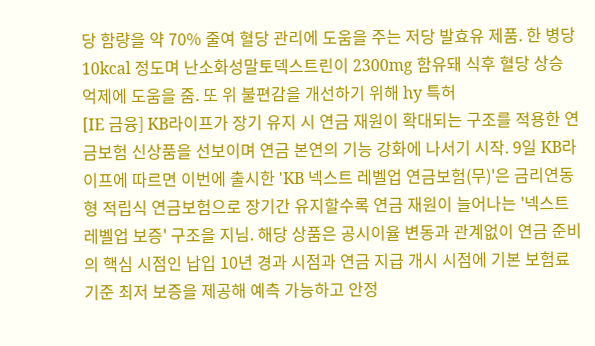당 함량을 약 70% 줄여 혈당 관리에 도움을 주는 저당 발효유 제품. 한 병당 10kcal 정도며 난소화성말토덱스트린이 2300mg 함유돼 식후 혈당 상승 억제에 도움을 줌. 또 위 불편감을 개선하기 위해 hy 특허
[IE 금융] KB라이프가 장기 유지 시 연금 재원이 확대되는 구조를 적용한 연금보험 신상품을 선보이며 연금 본연의 기능 강화에 나서기 시작. 9일 KB라이프에 따르면 이번에 출시한 'KB 넥스트 레벨업 연금보험(무)'은 금리연동형 적립식 연금보험으로 장기간 유지할수록 연금 재원이 늘어나는 '넥스트 레벨업 보증' 구조을 지님. 해당 상품은 공시이율 변동과 관계없이 연금 준비의 핵심 시점인 납입 10년 경과 시점과 연금 지급 개시 시점에 기본 보험료 기준 최저 보증을 제공해 예측 가능하고 안정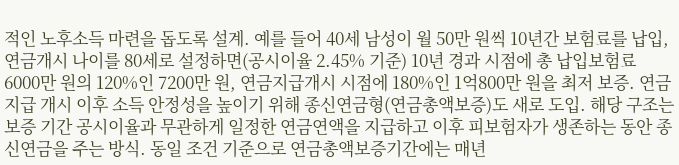적인 노후소득 마련을 돕도록 설계. 예를 들어 40세 남성이 월 50만 원씩 10년간 보험료를 납입, 연금개시 나이를 80세로 설정하면(공시이율 2.45% 기준) 10년 경과 시점에 총 납입보험료 6000만 원의 120%인 7200만 원, 연금지급개시 시점에 180%인 1억800만 원을 최저 보증. 연금 지급 개시 이후 소득 안정성을 높이기 위해 종신연금형(연금총액보증)도 새로 도입. 해당 구조는 보증 기간 공시이율과 무관하게 일정한 연금연액을 지급하고 이후 피보험자가 생존하는 동안 종신연금을 주는 방식. 동일 조건 기준으로 연금총액보증기간에는 매년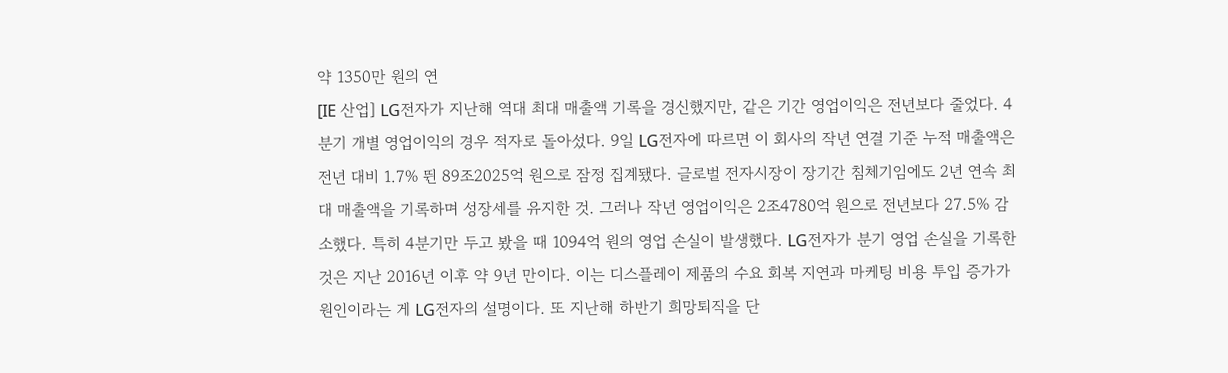약 1350만 원의 연
[IE 산업] LG전자가 지난해 역대 최대 매출액 기록을 경신했지만, 같은 기간 영업이익은 전년보다 줄었다. 4분기 개별 영업이익의 경우 적자로 돌아섰다. 9일 LG전자에 따르면 이 회사의 작년 연결 기준 누적 매출액은 전년 대비 1.7% 뛴 89조2025억 원으로 잠정 집계됐다. 글로벌 전자시장이 장기간 침체기임에도 2년 연속 최대 매출액을 기록하며 성장세를 유지한 것. 그러나 작년 영업이익은 2조4780억 원으로 전년보다 27.5% 감소했다. 특히 4분기만 두고 봤을 때 1094억 원의 영업 손실이 발생했다. LG전자가 분기 영업 손실을 기록한 것은 지난 2016년 이후 약 9년 만이다. 이는 디스플레이 제품의 수요 회복 지연과 마케팅 비용 투입 증가가 원인이라는 게 LG전자의 설명이다. 또 지난해 하반기 희망퇴직을 단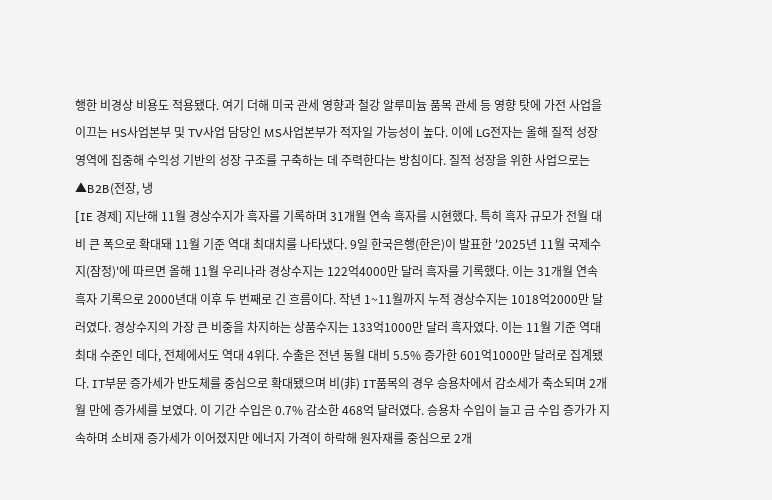행한 비경상 비용도 적용됐다. 여기 더해 미국 관세 영향과 철강 알루미늄 품목 관세 등 영향 탓에 가전 사업을 이끄는 HS사업본부 및 TV사업 담당인 MS사업본부가 적자일 가능성이 높다. 이에 LG전자는 올해 질적 성장 영역에 집중해 수익성 기반의 성장 구조를 구축하는 데 주력한다는 방침이다. 질적 성장을 위한 사업으로는 ▲B2B(전장, 냉
[IE 경제] 지난해 11월 경상수지가 흑자를 기록하며 31개월 연속 흑자를 시현했다. 특히 흑자 규모가 전월 대비 큰 폭으로 확대돼 11월 기준 역대 최대치를 나타냈다. 9일 한국은행(한은)이 발표한 '2025년 11월 국제수지(잠정)'에 따르면 올해 11월 우리나라 경상수지는 122억4000만 달러 흑자를 기록했다. 이는 31개월 연속 흑자 기록으로 2000년대 이후 두 번째로 긴 흐름이다. 작년 1~11월까지 누적 경상수지는 1018억2000만 달러였다. 경상수지의 가장 큰 비중을 차지하는 상품수지는 133억1000만 달러 흑자였다. 이는 11월 기준 역대 최대 수준인 데다, 전체에서도 역대 4위다. 수출은 전년 동월 대비 5.5% 증가한 601억1000만 달러로 집계됐다. IT부문 증가세가 반도체를 중심으로 확대됐으며 비(非) IT품목의 경우 승용차에서 감소세가 축소되며 2개월 만에 증가세를 보였다. 이 기간 수입은 0.7% 감소한 468억 달러였다. 승용차 수입이 늘고 금 수입 증가가 지속하며 소비재 증가세가 이어졌지만 에너지 가격이 하락해 원자재를 중심으로 2개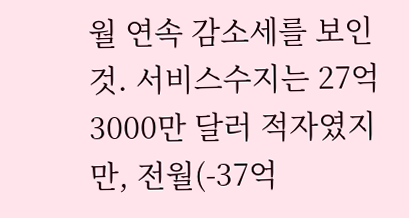월 연속 감소세를 보인 것. 서비스수지는 27억3000만 달러 적자였지만, 전월(-37억